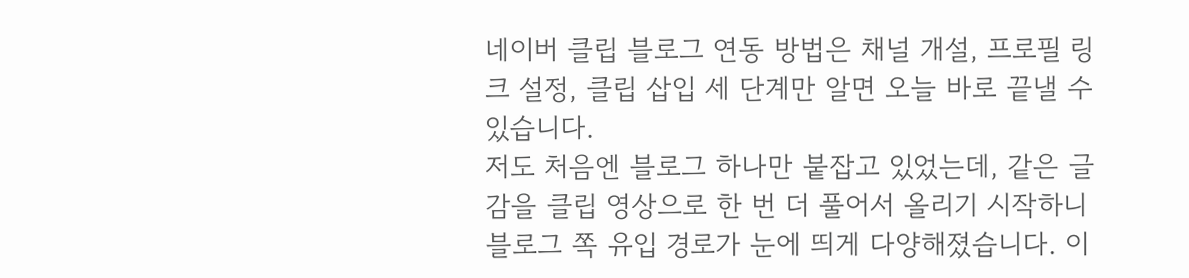네이버 클립 블로그 연동 방법은 채널 개설, 프로필 링크 설정, 클립 삽입 세 단계만 알면 오늘 바로 끝낼 수 있습니다.
저도 처음엔 블로그 하나만 붙잡고 있었는데, 같은 글감을 클립 영상으로 한 번 더 풀어서 올리기 시작하니 블로그 쪽 유입 경로가 눈에 띄게 다양해졌습니다. 이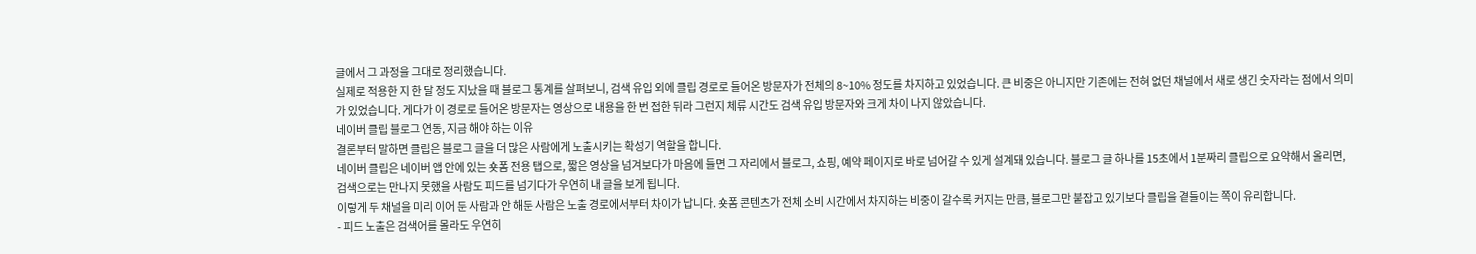글에서 그 과정을 그대로 정리했습니다.
실제로 적용한 지 한 달 정도 지났을 때 블로그 통계를 살펴보니, 검색 유입 외에 클립 경로로 들어온 방문자가 전체의 8~10% 정도를 차지하고 있었습니다. 큰 비중은 아니지만 기존에는 전혀 없던 채널에서 새로 생긴 숫자라는 점에서 의미가 있었습니다. 게다가 이 경로로 들어온 방문자는 영상으로 내용을 한 번 접한 뒤라 그런지 체류 시간도 검색 유입 방문자와 크게 차이 나지 않았습니다.
네이버 클립 블로그 연동, 지금 해야 하는 이유
결론부터 말하면 클립은 블로그 글을 더 많은 사람에게 노출시키는 확성기 역할을 합니다.
네이버 클립은 네이버 앱 안에 있는 숏폼 전용 탭으로, 짧은 영상을 넘겨보다가 마음에 들면 그 자리에서 블로그, 쇼핑, 예약 페이지로 바로 넘어갈 수 있게 설계돼 있습니다. 블로그 글 하나를 15초에서 1분짜리 클립으로 요약해서 올리면, 검색으로는 만나지 못했을 사람도 피드를 넘기다가 우연히 내 글을 보게 됩니다.
이렇게 두 채널을 미리 이어 둔 사람과 안 해둔 사람은 노출 경로에서부터 차이가 납니다. 숏폼 콘텐츠가 전체 소비 시간에서 차지하는 비중이 갈수록 커지는 만큼, 블로그만 붙잡고 있기보다 클립을 곁들이는 쪽이 유리합니다.
- 피드 노출은 검색어를 몰라도 우연히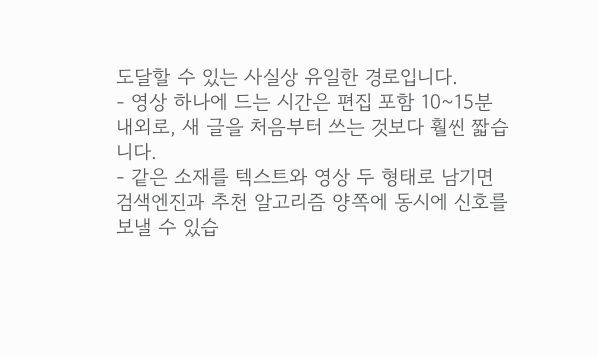도달할 수 있는 사실상 유일한 경로입니다.
- 영상 하나에 드는 시간은 편집 포함 10~15분 내외로, 새 글을 처음부터 쓰는 것보다 훨씬 짧습니다.
- 같은 소재를 텍스트와 영상 두 형태로 남기면 검색엔진과 추천 알고리즘 양쪽에 동시에 신호를 보낼 수 있습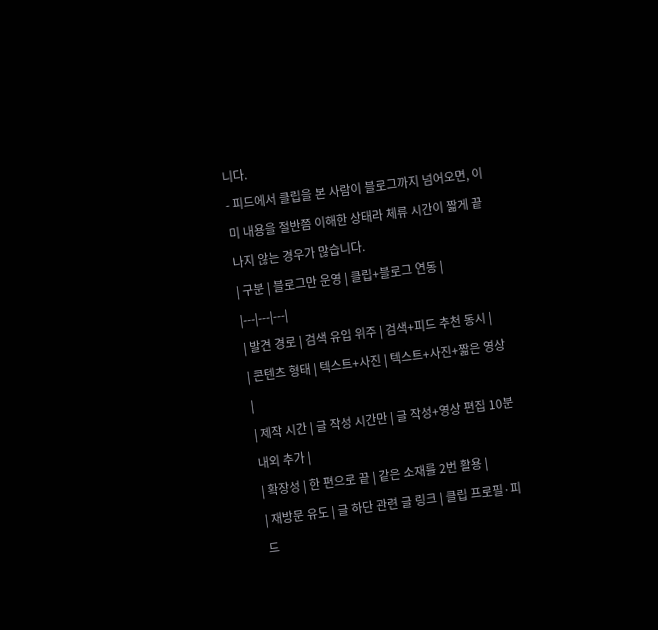니다.
- 피드에서 클립을 본 사람이 블로그까지 넘어오면, 이미 내용을 절반쯤 이해한 상태라 체류 시간이 짧게 끝나지 않는 경우가 많습니다.
| 구분 | 블로그만 운영 | 클립+블로그 연동 |
|---|---|---|
| 발견 경로 | 검색 유입 위주 | 검색+피드 추천 동시 |
| 콘텐츠 형태 | 텍스트+사진 | 텍스트+사진+짧은 영상 |
| 제작 시간 | 글 작성 시간만 | 글 작성+영상 편집 10분 내외 추가 |
| 확장성 | 한 편으로 끝 | 같은 소재를 2번 활용 |
| 재방문 유도 | 글 하단 관련 글 링크 | 클립 프로필·피드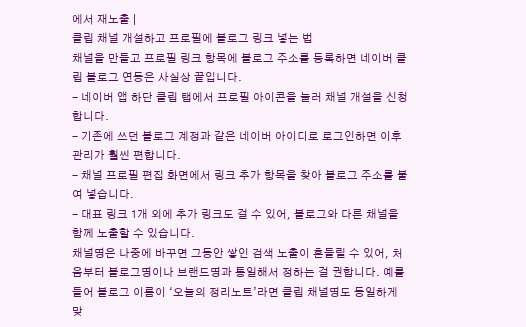에서 재노출 |
클립 채널 개설하고 프로필에 블로그 링크 넣는 법
채널을 만들고 프로필 링크 항목에 블로그 주소를 등록하면 네이버 클립 블로그 연동은 사실상 끝입니다.
- 네이버 앱 하단 클립 탭에서 프로필 아이콘을 눌러 채널 개설을 신청합니다.
- 기존에 쓰던 블로그 계정과 같은 네이버 아이디로 로그인하면 이후 관리가 훨씬 편합니다.
- 채널 프로필 편집 화면에서 링크 추가 항목을 찾아 블로그 주소를 붙여 넣습니다.
- 대표 링크 1개 외에 추가 링크도 걸 수 있어, 블로그와 다른 채널을 함께 노출할 수 있습니다.
채널명은 나중에 바꾸면 그동안 쌓인 검색 노출이 흔들릴 수 있어, 처음부터 블로그명이나 브랜드명과 통일해서 정하는 걸 권합니다. 예를 들어 블로그 이름이 ‘오늘의 정리노트’라면 클립 채널명도 동일하게 맞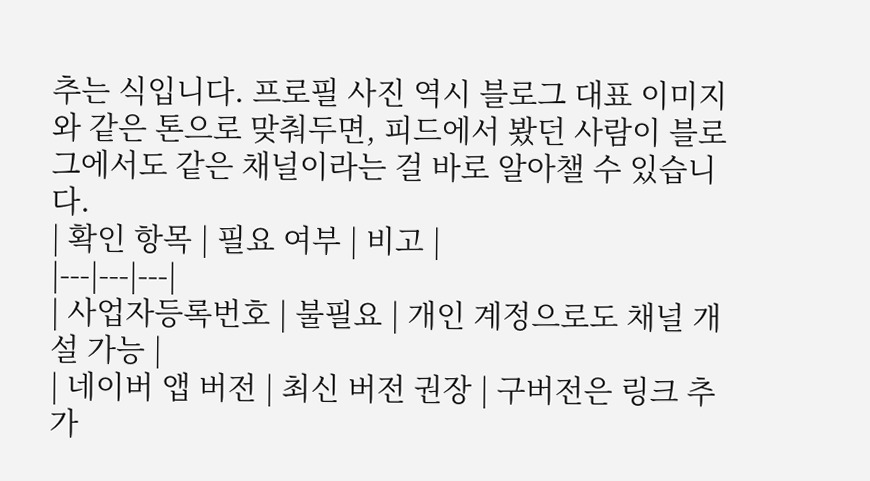추는 식입니다. 프로필 사진 역시 블로그 대표 이미지와 같은 톤으로 맞춰두면, 피드에서 봤던 사람이 블로그에서도 같은 채널이라는 걸 바로 알아챌 수 있습니다.
| 확인 항목 | 필요 여부 | 비고 |
|---|---|---|
| 사업자등록번호 | 불필요 | 개인 계정으로도 채널 개설 가능 |
| 네이버 앱 버전 | 최신 버전 권장 | 구버전은 링크 추가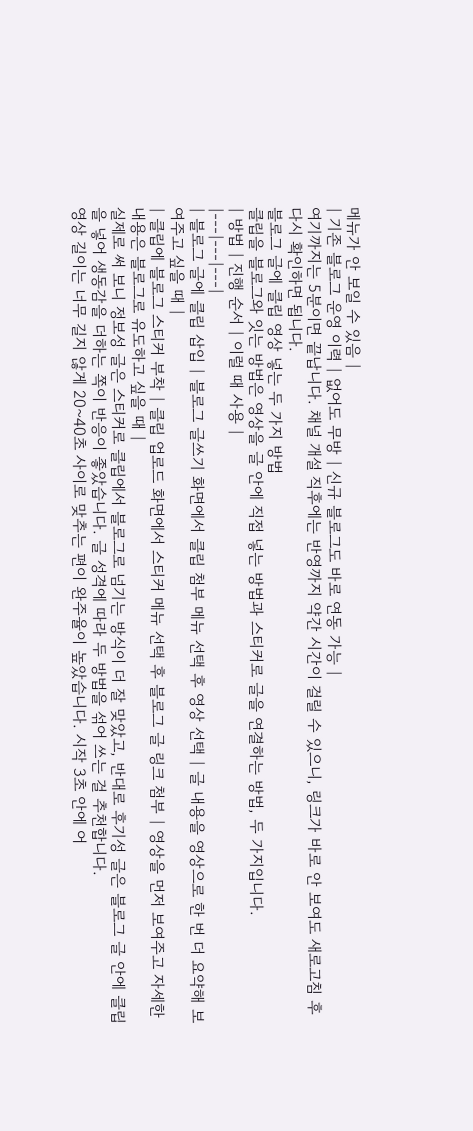메뉴가 안 보일 수 있음 |
| 기존 블로그 운영 이력 | 없어도 무방 | 신규 블로그도 바로 연동 가능 |
여기까지는 5분이면 끝납니다. 채널 개설 직후에는 반영까지 약간 시간이 걸릴 수 있으니, 링크가 바로 안 보여도 새로고침 후 다시 확인하면 됩니다.
블로그 글에 클립 영상 넣는 두 가지 방법
클립을 블로그와 잇는 방법은 영상을 글 안에 직접 넣는 방법과 스티커로 글을 연결하는 방법, 두 가지입니다.
| 방법 | 진행 순서 | 이럴 때 사용 |
|---|---|---|
| 블로그 글에 클립 삽입 | 블로그 글쓰기 화면에서 클립 첨부 메뉴 선택 후 영상 선택 | 글 내용을 영상으로 한 번 더 요약해 보여주고 싶을 때 |
| 클립에 블로그 스티커 부착 | 클립 업로드 화면에서 스티커 메뉴 선택 후 블로그 글 링크 첨부 | 영상을 먼저 보여주고 자세한 내용은 블로그로 유도하고 싶을 때 |
실제로 써 보니 정보성 글은 스티커로 클립에서 블로그로 넘기는 방식이 더 잘 맞았고, 반대로 후기성 글은 블로그 글 안에 클립을 넣어 생동감을 더하는 쪽이 반응이 좋았습니다. 글 성격에 따라 두 방법을 섞어 쓰는 걸 추천합니다.
영상 길이는 너무 길지 않게 20~40초 사이로 맞추는 편이 완주율이 높았습니다. 시작 3초 안에 어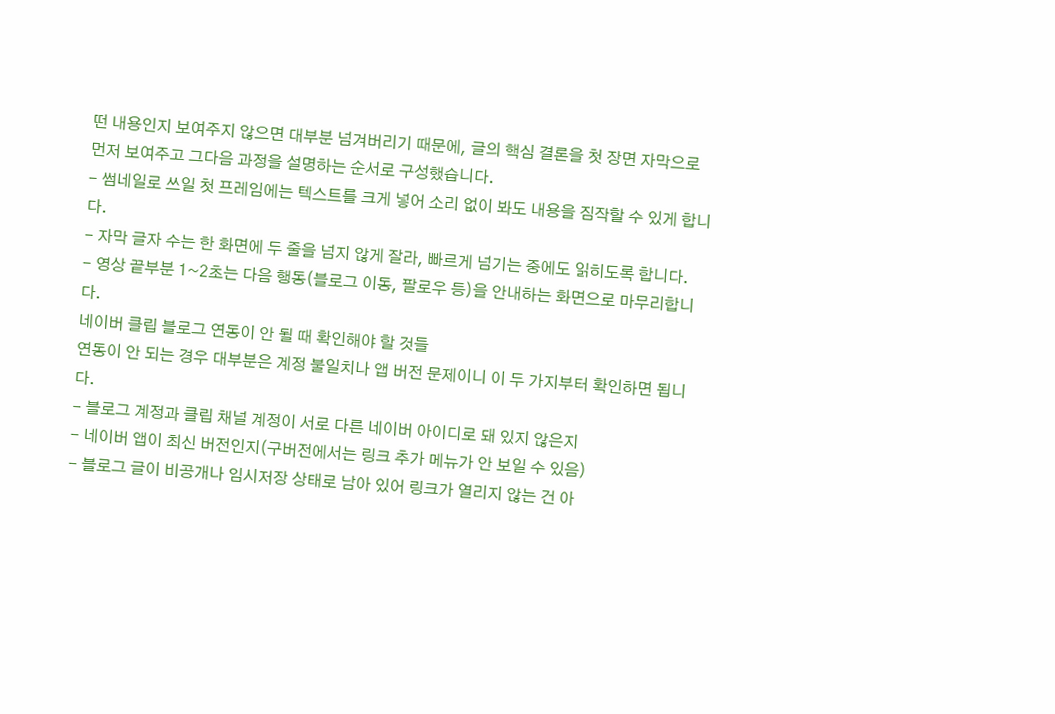떤 내용인지 보여주지 않으면 대부분 넘겨버리기 때문에, 글의 핵심 결론을 첫 장면 자막으로 먼저 보여주고 그다음 과정을 설명하는 순서로 구성했습니다.
- 썸네일로 쓰일 첫 프레임에는 텍스트를 크게 넣어 소리 없이 봐도 내용을 짐작할 수 있게 합니다.
- 자막 글자 수는 한 화면에 두 줄을 넘지 않게 잘라, 빠르게 넘기는 중에도 읽히도록 합니다.
- 영상 끝부분 1~2초는 다음 행동(블로그 이동, 팔로우 등)을 안내하는 화면으로 마무리합니다.
네이버 클립 블로그 연동이 안 될 때 확인해야 할 것들
연동이 안 되는 경우 대부분은 계정 불일치나 앱 버전 문제이니 이 두 가지부터 확인하면 됩니다.
- 블로그 계정과 클립 채널 계정이 서로 다른 네이버 아이디로 돼 있지 않은지
- 네이버 앱이 최신 버전인지(구버전에서는 링크 추가 메뉴가 안 보일 수 있음)
- 블로그 글이 비공개나 임시저장 상태로 남아 있어 링크가 열리지 않는 건 아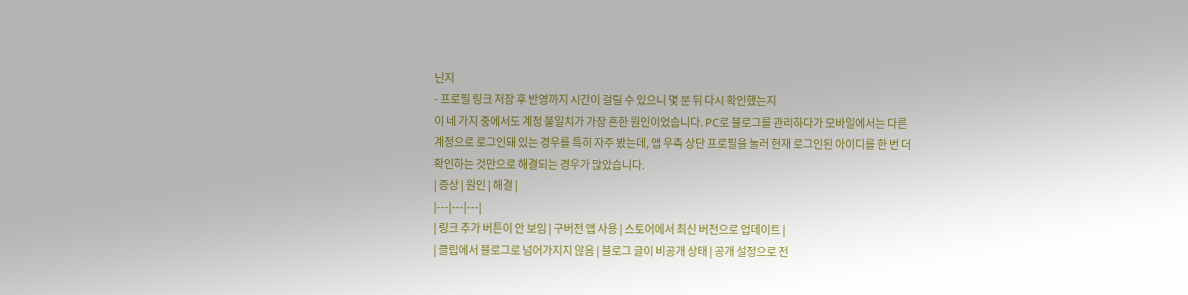닌지
- 프로필 링크 저장 후 반영까지 시간이 걸릴 수 있으니 몇 분 뒤 다시 확인했는지
이 네 가지 중에서도 계정 불일치가 가장 흔한 원인이었습니다. PC로 블로그를 관리하다가 모바일에서는 다른 계정으로 로그인돼 있는 경우를 특히 자주 봤는데, 앱 우측 상단 프로필을 눌러 현재 로그인된 아이디를 한 번 더 확인하는 것만으로 해결되는 경우가 많았습니다.
| 증상 | 원인 | 해결 |
|---|---|---|
| 링크 추가 버튼이 안 보임 | 구버전 앱 사용 | 스토어에서 최신 버전으로 업데이트 |
| 클립에서 블로그로 넘어가지지 않음 | 블로그 글이 비공개 상태 | 공개 설정으로 전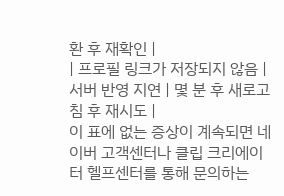환 후 재확인 |
| 프로필 링크가 저장되지 않음 | 서버 반영 지연 | 몇 분 후 새로고침 후 재시도 |
이 표에 없는 증상이 계속되면 네이버 고객센터나 클립 크리에이터 헬프센터를 통해 문의하는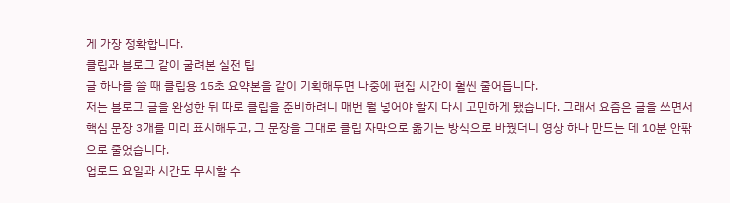게 가장 정확합니다.
클립과 블로그 같이 굴려본 실전 팁
글 하나를 쓸 때 클립용 15초 요약본을 같이 기획해두면 나중에 편집 시간이 훨씬 줄어듭니다.
저는 블로그 글을 완성한 뒤 따로 클립을 준비하려니 매번 뭘 넣어야 할지 다시 고민하게 됐습니다. 그래서 요즘은 글을 쓰면서 핵심 문장 3개를 미리 표시해두고, 그 문장을 그대로 클립 자막으로 옮기는 방식으로 바꿨더니 영상 하나 만드는 데 10분 안팎으로 줄었습니다.
업로드 요일과 시간도 무시할 수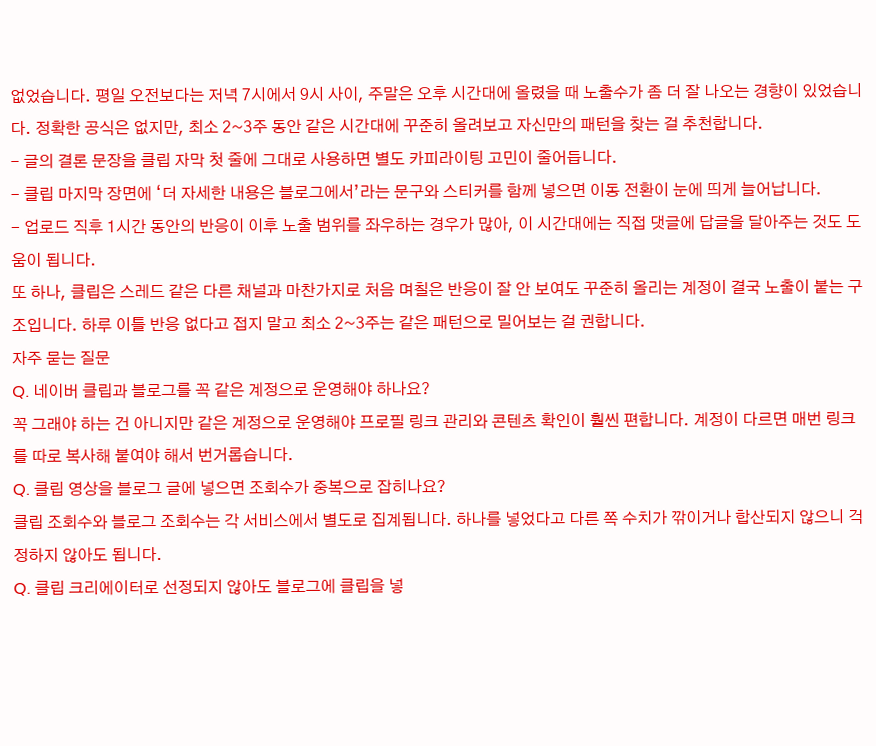없었습니다. 평일 오전보다는 저녁 7시에서 9시 사이, 주말은 오후 시간대에 올렸을 때 노출수가 좀 더 잘 나오는 경향이 있었습니다. 정확한 공식은 없지만, 최소 2~3주 동안 같은 시간대에 꾸준히 올려보고 자신만의 패턴을 찾는 걸 추천합니다.
- 글의 결론 문장을 클립 자막 첫 줄에 그대로 사용하면 별도 카피라이팅 고민이 줄어듭니다.
- 클립 마지막 장면에 ‘더 자세한 내용은 블로그에서’라는 문구와 스티커를 함께 넣으면 이동 전환이 눈에 띄게 늘어납니다.
- 업로드 직후 1시간 동안의 반응이 이후 노출 범위를 좌우하는 경우가 많아, 이 시간대에는 직접 댓글에 답글을 달아주는 것도 도움이 됩니다.
또 하나, 클립은 스레드 같은 다른 채널과 마찬가지로 처음 며칠은 반응이 잘 안 보여도 꾸준히 올리는 계정이 결국 노출이 붙는 구조입니다. 하루 이틀 반응 없다고 접지 말고 최소 2~3주는 같은 패턴으로 밀어보는 걸 권합니다.
자주 묻는 질문
Q. 네이버 클립과 블로그를 꼭 같은 계정으로 운영해야 하나요?
꼭 그래야 하는 건 아니지만 같은 계정으로 운영해야 프로필 링크 관리와 콘텐츠 확인이 훨씬 편합니다. 계정이 다르면 매번 링크를 따로 복사해 붙여야 해서 번거롭습니다.
Q. 클립 영상을 블로그 글에 넣으면 조회수가 중복으로 잡히나요?
클립 조회수와 블로그 조회수는 각 서비스에서 별도로 집계됩니다. 하나를 넣었다고 다른 쪽 수치가 깎이거나 합산되지 않으니 걱정하지 않아도 됩니다.
Q. 클립 크리에이터로 선정되지 않아도 블로그에 클립을 넣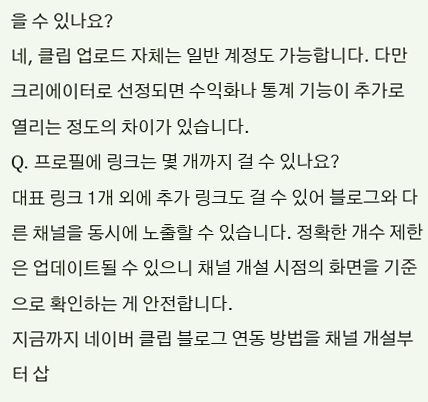을 수 있나요?
네, 클립 업로드 자체는 일반 계정도 가능합니다. 다만 크리에이터로 선정되면 수익화나 통계 기능이 추가로 열리는 정도의 차이가 있습니다.
Q. 프로필에 링크는 몇 개까지 걸 수 있나요?
대표 링크 1개 외에 추가 링크도 걸 수 있어 블로그와 다른 채널을 동시에 노출할 수 있습니다. 정확한 개수 제한은 업데이트될 수 있으니 채널 개설 시점의 화면을 기준으로 확인하는 게 안전합니다.
지금까지 네이버 클립 블로그 연동 방법을 채널 개설부터 삽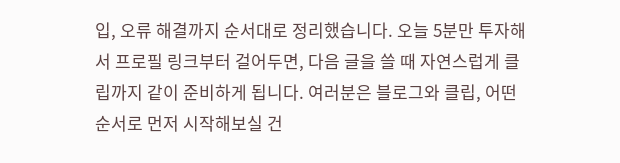입, 오류 해결까지 순서대로 정리했습니다. 오늘 5분만 투자해서 프로필 링크부터 걸어두면, 다음 글을 쓸 때 자연스럽게 클립까지 같이 준비하게 됩니다. 여러분은 블로그와 클립, 어떤 순서로 먼저 시작해보실 건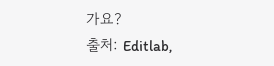가요?
출처: Editlab,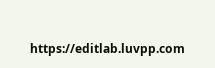https://editlab.luvpp.com